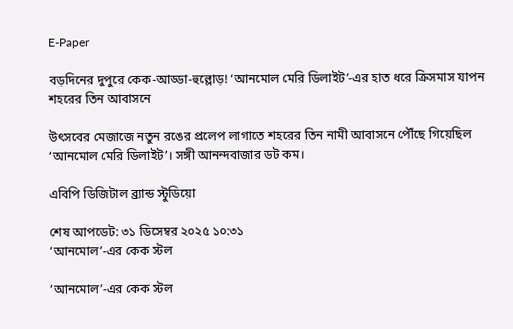E-Paper

বড়দিনের দুপুরে কেক-আড্ডা-হুল্লোড়! ‘আনমোল মেরি ডিলাইট’-এর হাত ধরে ক্রিসমাস যাপন শহরের তিন আবাসনে

উৎসবের মেজাজে নতুন রঙের প্রলেপ লাগাতে শহরের তিন নামী আবাসনে পৌঁছে গিয়েছিল ‘আনমোল মেরি ডিলাইট’। সঙ্গী আনন্দবাজার ডট কম।

এবিপি ডিজিটাল ব্র্যান্ড স্টুডিয়ো

শেষ আপডেট: ৩১ ডিসেম্বর ২০২৫ ১০:৩১
‘আনমোল’-এর কেক স্টল

‘আনমোল’-এর কেক স্টল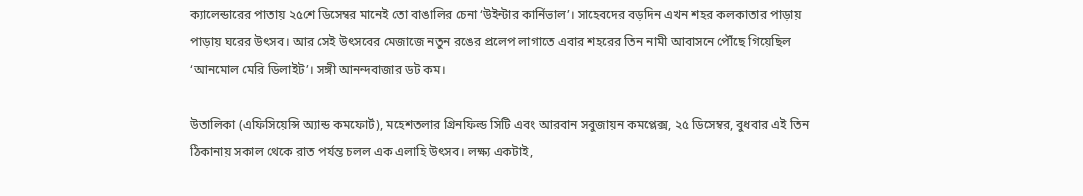ক্যালেন্ডারের পাতায় ২৫শে ডিসেম্বর মানেই তো বাঙালির চেনা ‘উইন্টার কার্নিভাল’। সাহেবদের বড়দিন এখন শহর কলকাতার পাড়ায় পাড়ায় ঘরের উৎসব। আর সেই উৎসবের মেজাজে নতুন রঙের প্রলেপ লাগাতে এবার শহরের তিন নামী আবাসনে পৌঁছে গিয়েছিল ‘আনমোল মেরি ডিলাইট’। সঙ্গী আনন্দবাজার ডট কম।

উতালিকা (এফিসিয়েন্সি অ্যান্ড কমফোর্ট), মহেশতলার গ্রিনফিল্ড সিটি এবং আরবান সবুজায়ন কমপ্লেক্স, ২৫ ডিসেম্বর, বুধবার এই তিন ঠিকানায় সকাল থেকে রাত পর্যন্ত চলল এক এলাহি উৎসব। লক্ষ্য একটাই,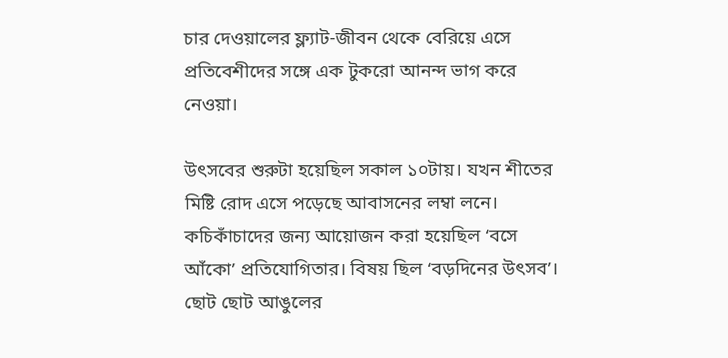চার দেওয়ালের ফ্ল্যাট-জীবন থেকে বেরিয়ে এসে প্রতিবেশীদের সঙ্গে এক টুকরো আনন্দ ভাগ করে নেওয়া।

উৎসবের শুরুটা হয়েছিল সকাল ১০টায়। যখন শীতের মিষ্টি রোদ এসে পড়েছে আবাসনের লম্বা লনে। কচিকাঁচাদের জন্য আয়োজন করা হয়েছিল ‘বসে আঁকো’ প্রতিযোগিতার। বিষয় ছিল ‘বড়দিনের উৎসব’। ছোট ছোট আঙুলের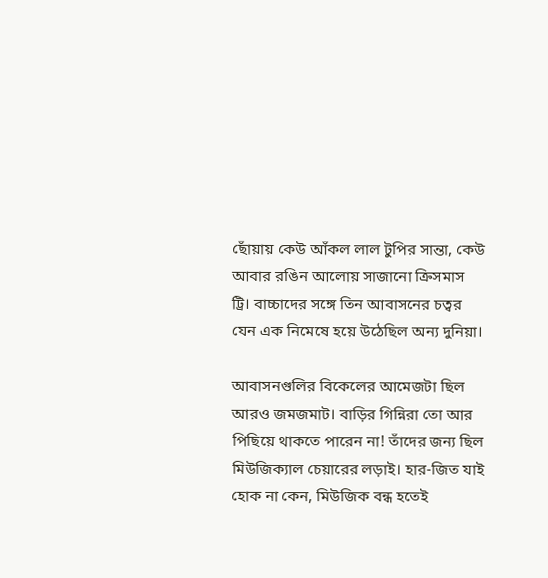ছোঁয়ায় কেউ আঁকল লাল টুপির সান্তা, কেউ আবার রঙিন আলোয় সাজানো ক্রিসমাস ট্রি। বাচ্চাদের সঙ্গে তিন আবাসনের চত্বর যেন এক নিমেষে হয়ে উঠেছিল অন্য দুনিয়া।

আবাসনগুলির বিকেলের আমেজটা ছিল আরও জমজমাট। বাড়ির গিন্নিরা তো আর পিছিয়ে থাকতে পারেন না! তাঁদের জন্য ছিল মিউজিক্যাল চেয়ারের লড়াই। হার-জিত যাই হোক না কেন, মিউজিক বন্ধ হতেই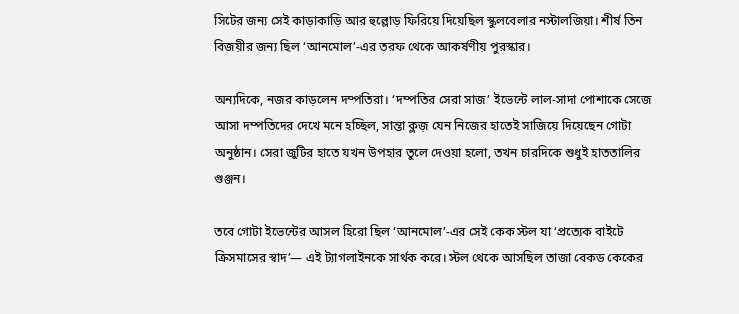সিটের জন্য সেই কাড়াকাড়ি আর হুল্লোড় ফিরিয়ে দিয়েছিল স্কুলবেলার নস্টালজিয়া। শীর্ষ তিন বিজয়ীর জন্য ছিল ‘আনমোল’-এর তরফ থেকে আকর্ষণীয় পুরস্কার।

অন্যদিকে, নজর কাড়লেন দম্পতিরা। ‘দম্পতির সেরা সাজ’ ইভেন্টে লাল-সাদা পোশাকে সেজে আসা দম্পতিদের দেখে মনে হচ্ছিল, সান্তা ক্লজ় যেন নিজের হাতেই সাজিয়ে দিয়েছেন গোটা অনুষ্ঠান। সেরা জুটির হাতে যখন উপহার তুলে দেওয়া হলো, তখন চারদিকে শুধুই হাততালির গুঞ্জন।

তবে গোটা ইভেন্টের আসল হিরো ছিল ‘আনমোল’-এর সেই কেক স্টল যা ‘প্রত্যেক বাইটে ক্রিসমাসের স্বাদ’— এই ট্যাগলাইনকে সার্থক করে। স্টল থেকে আসছিল তাজা বেকড কেকের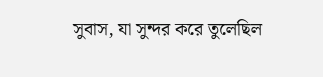সুবাস, যা সুন্দর করে তুলেছিল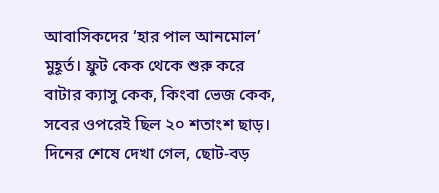আবাসিকদের ‘হার পাল আনমোল’ মুহূর্ত। ফ্রুট কেক থেকে শুরু করে বাটার ক্যাসু কেক, কিংবা ভেজ কেক, সবের ওপরেই ছিল ২০ শতাংশ ছাড়। দিনের শেষে দেখা গেল, ছোট-বড়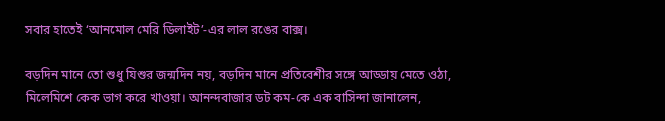সবার হাতেই ‘আনমোল মেরি ডিলাইট’-এর লাল রঙের বাক্স।

বড়দিন মানে তো শুধু যিশুর জন্মদিন নয়, বড়দিন মানে প্রতিবেশীর সঙ্গে আড্ডায় মেতে ওঠা, মিলেমিশে কেক ভাগ করে খাওয়া। আনন্দবাজার ডট কম-কে এক বাসিন্দা জানালেন,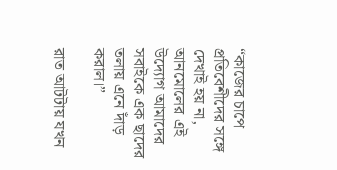“কাজের চাপে প্রতিবেশীদের সঙ্গে দেখাই হয় না, আনমোলের এই উদ্যোগ আমাদের সবাইকে এক ছাদের তলায় এনে দাঁড় করাল।”

রাত আটটায় যখন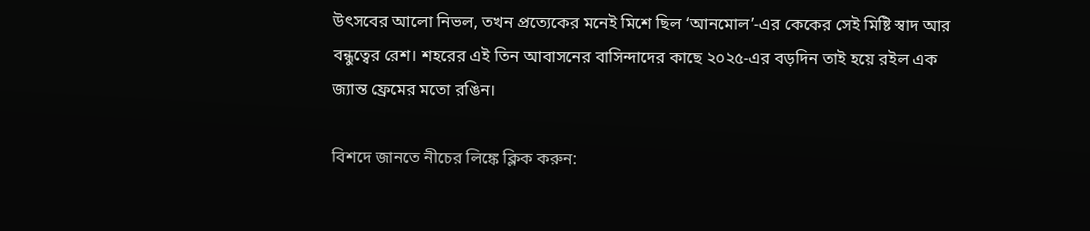উৎসবের আলো নিভল, তখন প্রত্যেকের মনেই মিশে ছিল ‘আনমোল’-এর কেকের সেই মিষ্টি স্বাদ আর বন্ধুত্বের রেশ। শহরের এই তিন আবাসনের বাসিন্দাদের কাছে ২০২৫-এর বড়দিন তাই হয়ে রইল এক জ্যান্ত ফ্রেমের মতো রঙিন।

বিশদে জানতে নীচের লিঙ্কে ক্লিক করুন: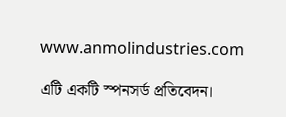www.anmolindustries.com

এটি একটি স্পনসর্ড প্রতিবেদন।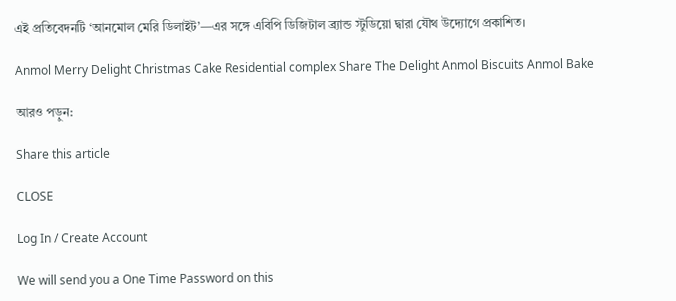এই প্রতিবেদনটি ‘আনমোল মেরি ডিলাইট’—এর সঙ্গে এবিপি ডিজিটাল ব্র্যান্ড স্টুডিয়ো দ্বারা যৌথ উদ্যোগে প্রকাশিত।

Anmol Merry Delight Christmas Cake Residential complex Share The Delight Anmol Biscuits Anmol Bake

আরও পড়ুন:

Share this article

CLOSE

Log In / Create Account

We will send you a One Time Password on this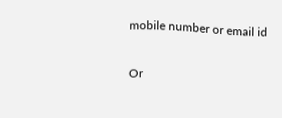mobile number or email id

Or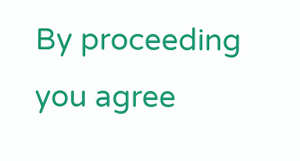By proceeding you agree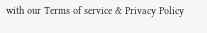with our Terms of service & Privacy Policy